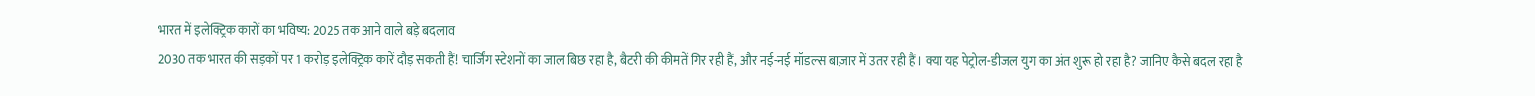भारत में इलेक्ट्रिक कारों का भविष्य: 2025 तक आने वाले बड़े बदलाव
2030 तक भारत की सड़कों पर 1 करोड़ इलेक्ट्रिक कारें दौड़ सकती हैं! चार्जिंग स्टेशनों का जाल बिछ रहा है, बैटरी की कीमतें गिर रही हैं, और नई-नई मॉडल्स बाज़ार में उतर रही हैं। क्या यह पेट्रोल-डीजल युग का अंत शुरू हो रहा है? जानिए कैसे बदल रहा है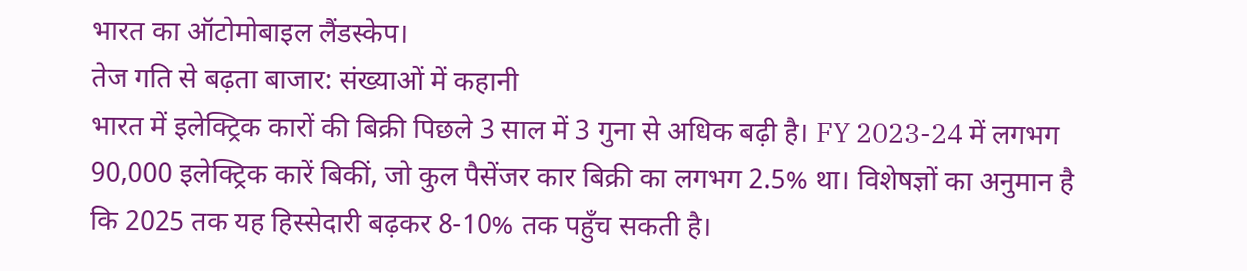भारत का ऑटोमोबाइल लैंडस्केप।
तेज गति से बढ़ता बाजार: संख्याओं में कहानी
भारत में इलेक्ट्रिक कारों की बिक्री पिछले 3 साल में 3 गुना से अधिक बढ़ी है। FY 2023-24 में लगभग 90,000 इलेक्ट्रिक कारें बिकीं, जो कुल पैसेंजर कार बिक्री का लगभग 2.5% था। विशेषज्ञों का अनुमान है कि 2025 तक यह हिस्सेदारी बढ़कर 8-10% तक पहुँच सकती है।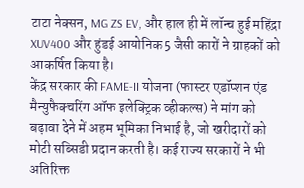टाटा नेक्सन, MG ZS EV, और हाल ही में लॉन्च हुई महिंद्रा XUV400 और हुंडई आयोनिक 5 जैसी कारों ने ग्राहकों को आकर्षित किया है।
केंद्र सरकार की FAME-II योजना (फास्टर एडॉप्शन एंड मैन्युफैक्चरिंग ऑफ इलेक्ट्रिक व्हीकल्स) ने मांग को बढ़ावा देने में अहम भूमिका निभाई है, जो खरीदारों को मोटी सब्सिडी प्रदान करती है। कई राज्य सरकारों ने भी अतिरिक्त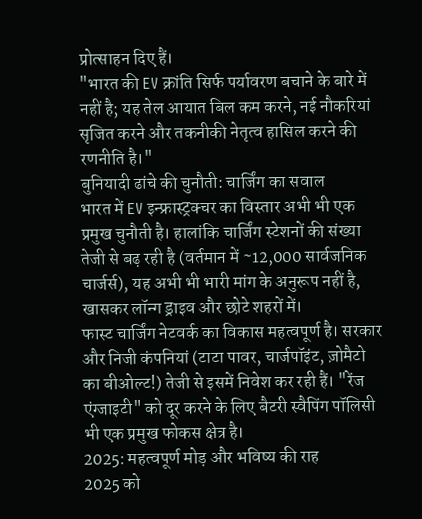प्रोत्साहन दिए हैं।
"भारत की EV क्रांति सिर्फ पर्यावरण बचाने के बारे में नहीं है; यह तेल आयात बिल कम करने, नई नौकरियां सृजित करने और तकनीकी नेतृत्व हासिल करने की रणनीति है।"
बुनियादी ढांचे की चुनौती: चार्जिंग का सवाल
भारत में EV इन्फ्रास्ट्रक्चर का विस्तार अभी भी एक प्रमुख चुनौती है। हालांकि चार्जिंग स्टेशनों की संख्या तेजी से बढ़ रही है (वर्तमान में ~12,000 सार्वजनिक चार्जर्स), यह अभी भी भारी मांग के अनुरूप नहीं है, खासकर लॉन्ग ड्राइव और छोटे शहरों में।
फास्ट चार्जिंग नेटवर्क का विकास महत्वपूर्ण है। सरकार और निजी कंपनियां (टाटा पावर, चार्जपॉइंट, ज़ोमैटो का बीओल्ट!) तेजी से इसमें निवेश कर रही हैं। "रेंज एंग्जाइटी" को दूर करने के लिए बैटरी स्वैपिंग पॉलिसी भी एक प्रमुख फोकस क्षेत्र है।
2025: महत्वपूर्ण मोड़ और भविष्य की राह
2025 को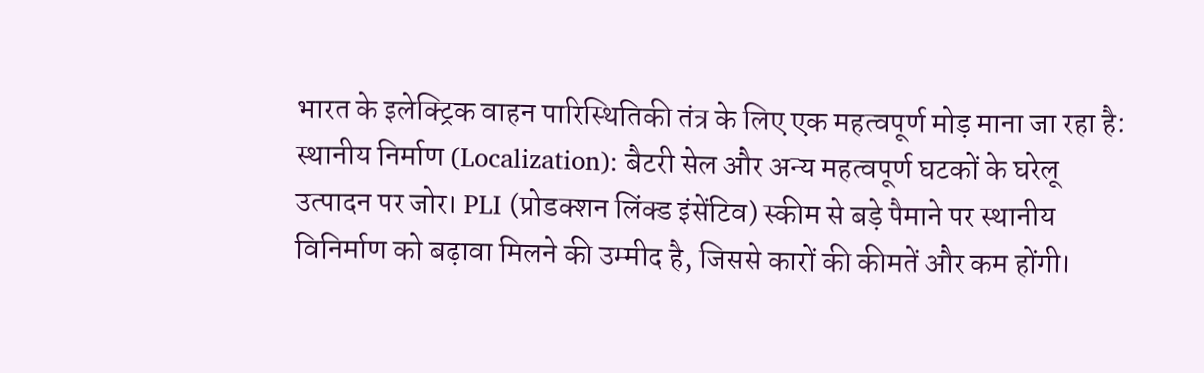भारत के इलेक्ट्रिक वाहन पारिस्थितिकी तंत्र के लिए एक महत्वपूर्ण मोड़ माना जा रहा है:
स्थानीय निर्माण (Localization): बैटरी सेल और अन्य महत्वपूर्ण घटकों के घरेलू उत्पादन पर जोर। PLI (प्रोडक्शन लिंक्ड इंसेंटिव) स्कीम से बड़े पैमाने पर स्थानीय विनिर्माण को बढ़ावा मिलने की उम्मीद है, जिससे कारों की कीमतें और कम होंगी।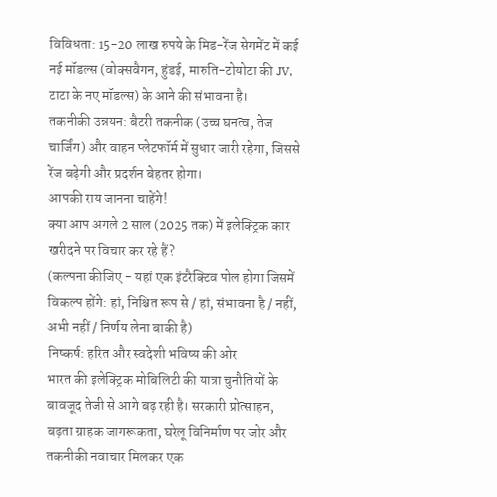विविधता: 15-20 लाख रुपये के मिड-रेंज सेगमेंट में कई नई मॉडल्स (वोक्सवैगन, हुंडई, मारुति-टोयोटा की JV, टाटा के नए मॉडल्स) के आने की संभावना है।
तकनीकी उन्नयन: बैटरी तकनीक (उच्च घनत्व, तेज चार्जिंग) और वाहन प्लेटफॉर्म में सुधार जारी रहेगा, जिससे रेंज बढ़ेगी और प्रदर्शन बेहतर होगा।
आपकी राय जानना चाहेंगे!
क्या आप अगले 2 साल (2025 तक) में इलेक्ट्रिक कार खरीदने पर विचार कर रहे हैं?
(कल्पना कीजिए - यहां एक इंटरैक्टिव पोल होगा जिसमें विकल्प होंगे: हां, निश्चित रूप से / हां, संभावना है / नहीं, अभी नहीं / निर्णय लेना बाकी है)
निष्कर्ष: हरित और स्वदेशी भविष्य की ओर
भारत की इलेक्ट्रिक मोबिलिटी की यात्रा चुनौतियों के बावजूद तेजी से आगे बढ़ रही है। सरकारी प्रोत्साहन, बढ़ता ग्राहक जागरूकता, घरेलू विनिर्माण पर जोर और तकनीकी नवाचार मिलकर एक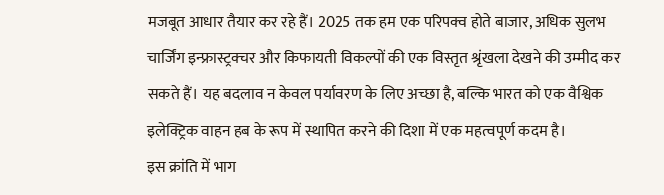मजबूत आधार तैयार कर रहे हैं। 2025 तक हम एक परिपक्व होते बाजार, अधिक सुलभ चार्जिंग इन्फ्रास्ट्रक्चर और किफायती विकल्पों की एक विस्तृत श्रृंखला देखने की उम्मीद कर सकते हैं। यह बदलाव न केवल पर्यावरण के लिए अच्छा है, बल्कि भारत को एक वैश्विक इलेक्ट्रिक वाहन हब के रूप में स्थापित करने की दिशा में एक महत्वपूर्ण कदम है।
इस क्रांति में भाग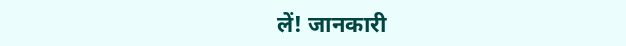लें! जानकारी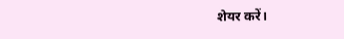शेयर करें।